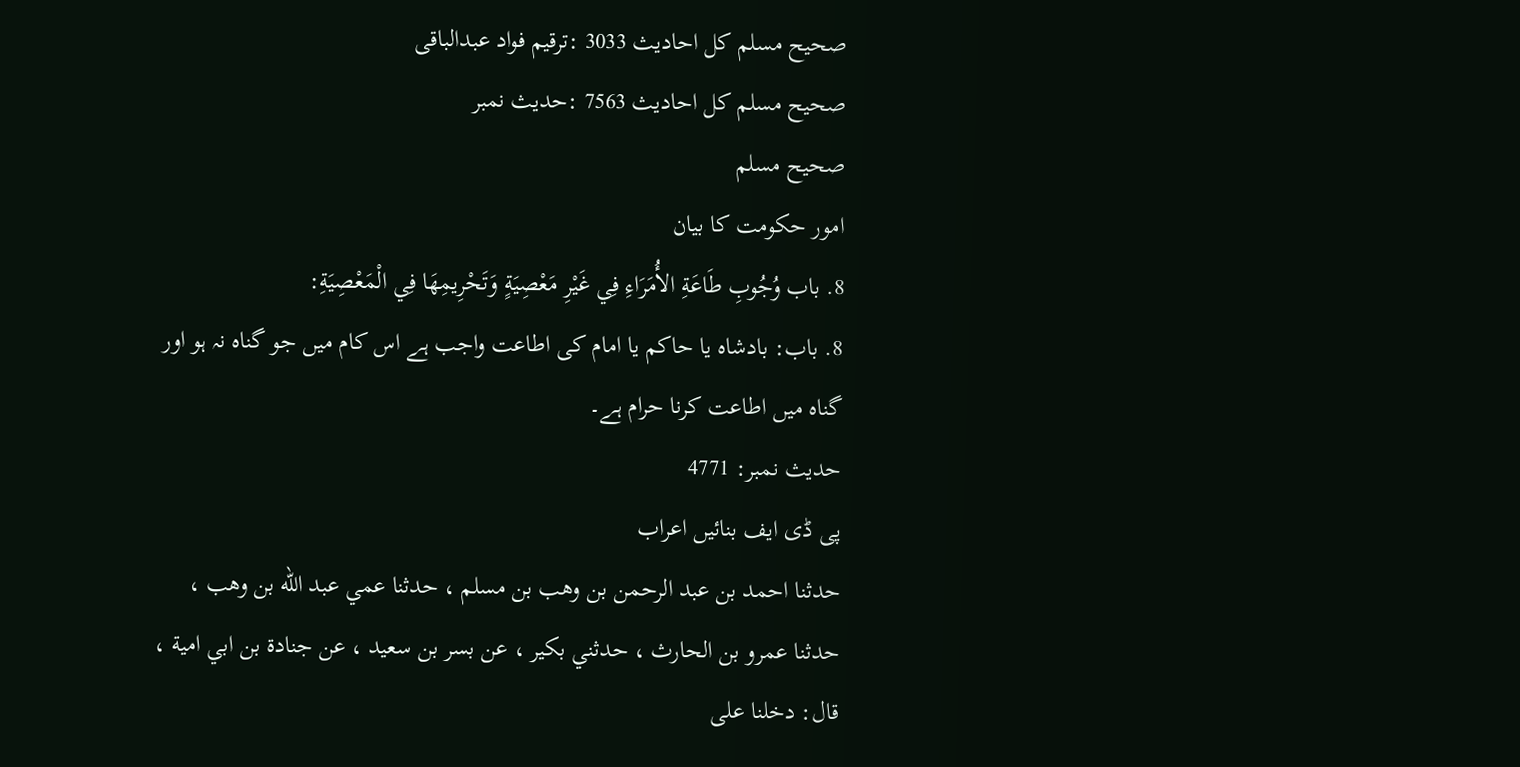صحيح مسلم کل احادیث 3033 :ترقیم فواد عبدالباقی
صحيح مسلم کل احادیث 7563 :حدیث نمبر
صحيح مسلم
امور حکومت کا بیان
8. باب وُجُوبِ طَاعَةِ الأُمَرَاءِ فِي غَيْرِ مَعْصِيَةٍ وَتَحْرِيمِهَا فِي الْمَعْصِيَةِ:
8. باب: بادشاہ یا حاکم یا امام کی اطاعت واجب ہے اس کام میں جو گناہ نہ ہو اور گناہ میں اطاعت کرنا حرام ہے۔
حدیث نمبر: 4771
پی ڈی ایف بنائیں اعراب
حدثنا احمد بن عبد الرحمن بن وهب بن مسلم ، حدثنا عمي عبد الله بن وهب ، حدثنا عمرو بن الحارث ، حدثني بكير ، عن بسر بن سعيد ، عن جنادة بن ابي امية ، قال: دخلنا على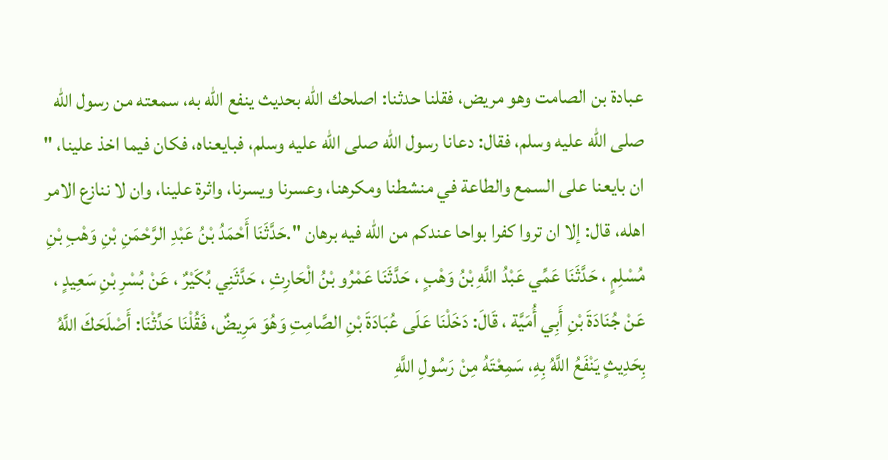عبادة بن الصامت وهو مريض، فقلنا حدثنا: اصلحك الله بحديث ينفع الله به، سمعته من رسول الله صلى الله عليه وسلم، فقال: دعانا رسول الله صلى الله عليه وسلم، فبايعناه، فكان فيما اخذ علينا، " ان بايعنا على السمع والطاعة في منشطنا ومكرهنا، وعسرنا ويسرنا، واثرة علينا، وان لا ننازع الامر اهله، قال: إلا ان تروا كفرا بواحا عندكم من الله فيه برهان ".حَدَّثَنَا أَحْمَدُ بْنُ عَبْدِ الرَّحْمَنِ بْنِ وَهْبِ بْنِ مُسْلِمٍ ، حَدَّثَنَا عَمِّي عَبْدُ اللَّهِ بْنُ وَهْبٍ ، حَدَّثَنَا عَمْرُو بْنُ الْحَارِثِ ، حَدَّثَنِي بُكَيْرٌ ، عَنْ بُسْرِ بْنِ سَعِيدٍ ، عَنْ جُنَادَةَ بْنِ أَبِي أُمَيَّة ، قَالَ: دَخَلْنَا عَلَى عُبَادَةَ بْنِ الصَّامِتِ وَهُوَ مَرِيضٌ، فَقُلْنَا حَدِّثْنَا: أَصْلَحَكَ اللَّهُ بِحَدِيثٍ يَنْفَعُ اللَّهُ بِهِ، سَمِعْتَهُ مِنْ رَسُولِ اللَّهِ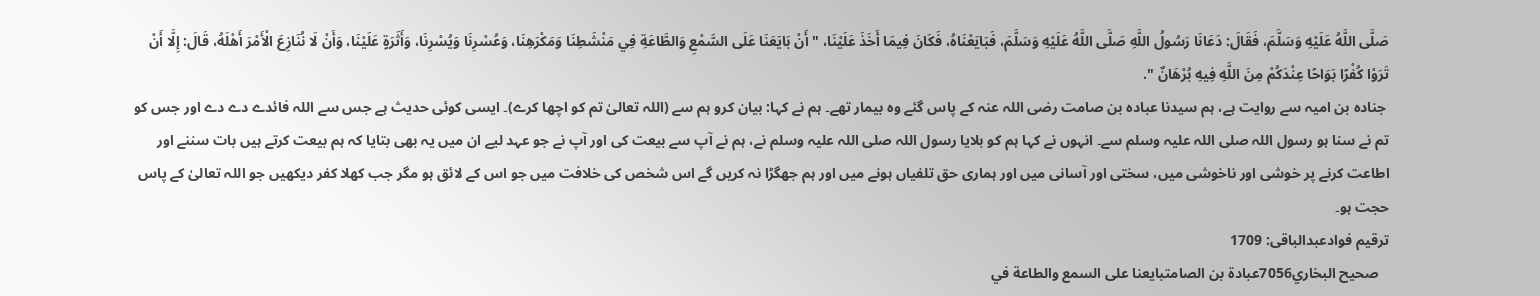صَلَّى اللَّهُ عَلَيْهِ وَسَلَّمَ، فَقَالَ: دَعَانَا رَسُولُ اللَّهِ صَلَّى اللَّهُ عَلَيْهِ وَسَلَّمَ، فَبَايَعْنَاهُ، فَكَانَ فِيمَا أَخَذَ عَلَيْنَا، " أَنْ بَايَعَنَا عَلَى السَّمْعِ وَالطَّاعَةِ فِي مَنْشَطِنَا وَمَكْرَهِنَا، وَعُسْرِنَا وَيُسْرِنَا، وَأَثَرَةٍ عَلَيْنَا، وَأَنْ لَا نُنَازِعَ الْأَمْرَ أَهْلَهُ، قَالَ: إِلَّا أَنْ تَرَوْا كُفْرًا بَوَاحًا عِنْدَكُمْ مِنَ اللَّهِ فِيهِ بُرْهَانٌ ".
 جنادہ بن امیہ سے روایت ہے، ہم سیدنا عبادہ بن صامت رضی اللہ عنہ کے پاس گئے وہ بیمار تھے۔ ہم نے کہا: بیان کرو ہم سے (اللہ تعالیٰ تم کو اچھا کرے)۔ ایسی کوئی حدیث ہے جس سے اللہ فائدے دے دے اور جس کو تم نے سنا ہو رسول اللہ صلی اللہ علیہ وسلم سے۔ انہوں نے کہا ہم کو بلایا رسول اللہ صلی اللہ علیہ وسلم نے، ہم نے آپ سے بیعت کی اور آپ نے جو عہد لیے ان میں یہ بھی بتایا کہ ہم بیعت کرتے ہیں بات سننے اور اطاعت کرنے پر خوشی اور ناخوشی میں، سختی اور آسانی میں اور ہماری حق تلفیاں ہونے میں اور ہم جھگڑا نہ کریں گے اس شخص کی خلافت میں جو اس کے لائق ہو مگر جب کھلا کفر دیکھیں جو اللہ تعالیٰ کے پاس حجت ہو۔
ترقیم فوادعبدالباقی: 1709
   صحيح البخاري7056عبادة بن الصامتبايعنا على السمع والطاعة في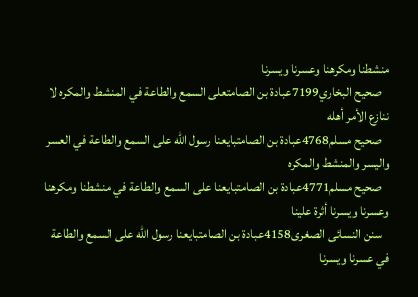منشطنا ومكرهنا وعسرنا ويسرنا
   صحيح البخاري7199عبادة بن الصامتعلى السمع والطاعة في المنشط والمكره لا ننازع الأمر أهله
   صحيح مسلم4768عبادة بن الصامتبايعنا رسول الله على السمع والطاعة في العسر واليسر والمنشط والمكره
   صحيح مسلم4771عبادة بن الصامتبايعنا على السمع والطاعة في منشطنا ومكرهنا وعسرنا ويسرنا أثرة علينا
   سنن النسائى الصغرى4158عبادة بن الصامتبايعنا رسول الله على السمع والطاعة في عسرنا ويسرنا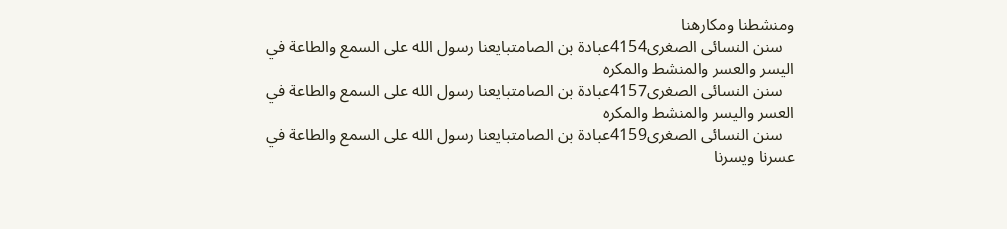ومنشطنا ومكارهنا
   سنن النسائى الصغرى4154عبادة بن الصامتبايعنا رسول الله على السمع والطاعة في اليسر والعسر والمنشط والمكره
   سنن النسائى الصغرى4157عبادة بن الصامتبايعنا رسول الله على السمع والطاعة في العسر واليسر والمنشط والمكره
   سنن النسائى الصغرى4159عبادة بن الصامتبايعنا رسول الله على السمع والطاعة في عسرنا ويسرنا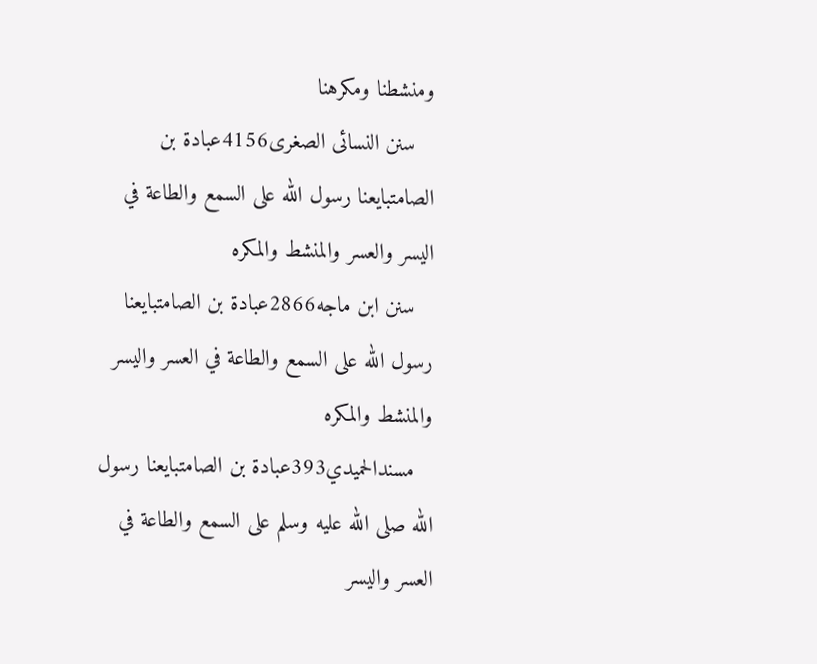ومنشطنا ومكرهنا
   سنن النسائى الصغرى4156عبادة بن الصامتبايعنا رسول الله على السمع والطاعة في اليسر والعسر والمنشط والمكره
   سنن ابن ماجه2866عبادة بن الصامتبايعنا رسول الله على السمع والطاعة في العسر واليسر والمنشط والمكره
   مسندالحميدي393عبادة بن الصامتبايعنا رسول الله صلى الله عليه وسلم على السمع والطاعة في العسر واليسر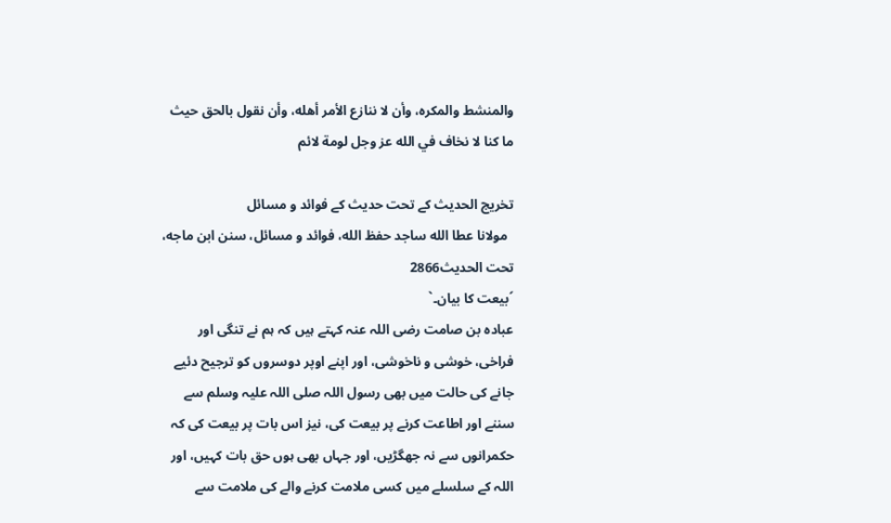والمنشط والمكره، وأن لا ننازع الأمر أهله، وأن نقول بالحق حيث ما كنا لا نخاف في الله عز وجل لومة لائم

تخریج الحدیث کے تحت حدیث کے فوائد و مسائل
  مولانا عطا الله ساجد حفظ الله، فوائد و مسائل، سنن ابن ماجه، تحت الحديث2866
´بیعت کا بیان۔`
عبادہ بن صامت رضی اللہ عنہ کہتے ہیں کہ ہم نے تنگی اور فراخی، خوشی و ناخوشی، اور اپنے اوپر دوسروں کو ترجیح دئیے جانے کی حالت میں بھی رسول اللہ صلی اللہ علیہ وسلم سے سننے اور اطاعت کرنے پر بیعت کی، نیز اس بات پر بیعت کی کہ حکمرانوں سے نہ جھگڑیں، اور جہاں بھی ہوں حق بات کہیں، اور اللہ کے سلسلے میں کسی ملامت کرنے والے کی ملامت سے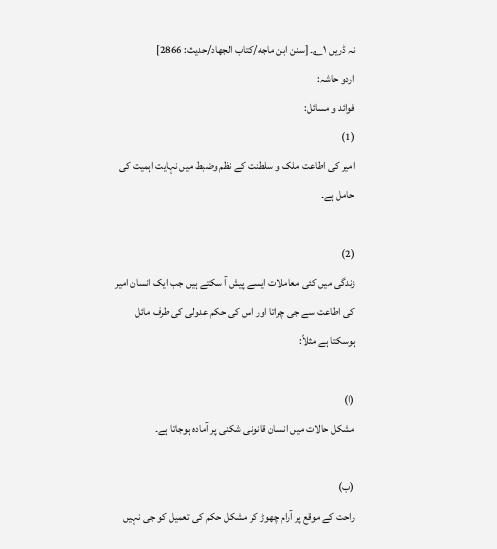نہ ڈریں ۱؎۔ [سنن ابن ماجه/كتاب الجهاد/حدیث: 2866]
اردو حاشہ:
فوائد و مسائل:
(1)
امیر کی اطاعت ملک و سلطنت کے نظم وضبط میں نہایت اہمیت کی حامل ہے۔

(2)
زندگی میں کئی معاملات ایسے پیش آ سکتے ہیں جب ایک انسان امیر کی اطاعت سے جی چراتا اور اس کی حکم عدولی کی طرف مائل ہوسکتا ہے مثلاً:

(ا)
مشکل حالات میں انسان قانونی شکنی پر آمادہ ہوجاتا ہے۔

(ب)
راحت کے موقع پر آرام چھوڑ کر مشکل حکم کی تعمیل کو جی نہیں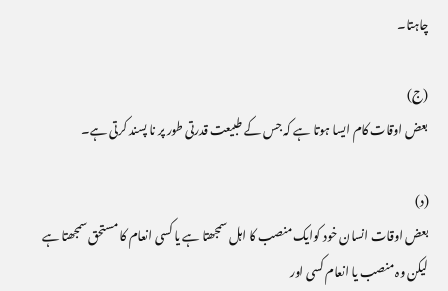چاہتا۔

(ج)
بعض اوقات کام ایسا ہوتا ہے کہ جس کے طبیعت قدرتی طور پر نا پسند کرتی ہے۔

(د)
بعض اوقات انسان خود کوایک منصب کا اہل سمجھتا ہے یا کسی انعام کا مستحق سمجھتا ہے لیکن وہ منصب یا انعام کسی اور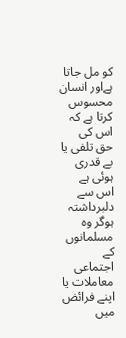کو مل جاتا ہےاور انسان محسوس کرتا ہے کہ اس کی حق تلفی یا بے قدری ہوئی ہے اس سے دلبرداشتہ ہوگر وہ مسلمانوں کے اجتماعی معاملات یا اپنے فرائض میں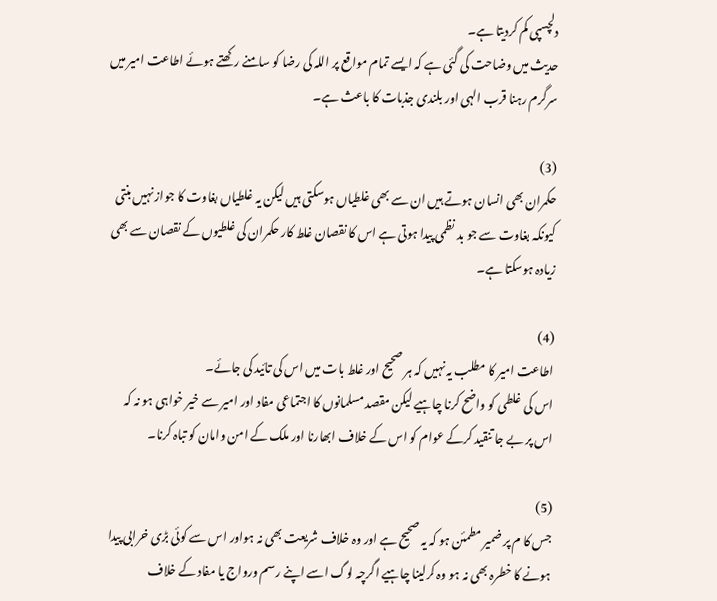دلچسپی کم کردیتا ہے۔
حدیث میں وضاحت کی گئی ہے کہ ایسے تمام مواقع پر اللہ کی رضا کو سامنے رکھتے ہوئے اطاعت امیر میں سرگرم رہنا قرب الہی اور بلندی جذبات کا باعث ہے۔

(3)
حکمران بھی انسان ہوتے ہیں ان سے بھی غلطیاں ہوسکتی ہیں لیکن یہ غلطیاں بغاوت کا جواز نہیں بنتی کیونکہ بغاوت سے جو بد نظمی پیدا ہوتی ہے اس کا نقصان غلط کار حکمران کی غلطیوں کے نقصان سے بھی زیادہ ہوسکتا ہے۔

(4)
اطاعت امیر کا مطلب یہ نہیں کہ ہر صحیح اور غلط بات میں اس کی تائید کی جائے۔
اس کی غلطی کو واضح کرنا چاہیے لیکن مقصد مسلمانوں کا اجتماعی مفاد اور امیر سے خیر خواہی ہو نہ کہ اس پر بے جا تنقید کرکے عوام کو اس کے خلاف ابھارنا اور ملک کے امن وامان کو تباہ کرنا۔

(5)
جس کا م پر ضمیر مطمئن ہو کہ یہ صحیح ہے اور وہ خلاف شریعت بھی نہ ہواور اس سے کوئی بڑی خرابی پیدا ہونے کا خطرہ بھی نہ ہو وہ کرلینا چاہیے اگرچہ لوگ اسے اپنے رسم ورواج یا مفاد کے خلاف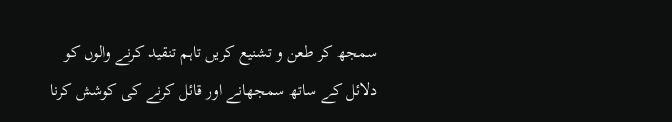سمجھ کر طعن و تشنیع کریں تاہم تنقید کرنے والوں کو دلائل کے ساتھ سمجھانے اور قائل کرنے کی کوشش کرنا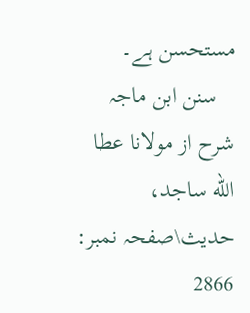مستحسن ہے۔
   سنن ابن ماجہ شرح از مولانا عطا الله ساجد، حدیث\صفحہ نمبر: 2866